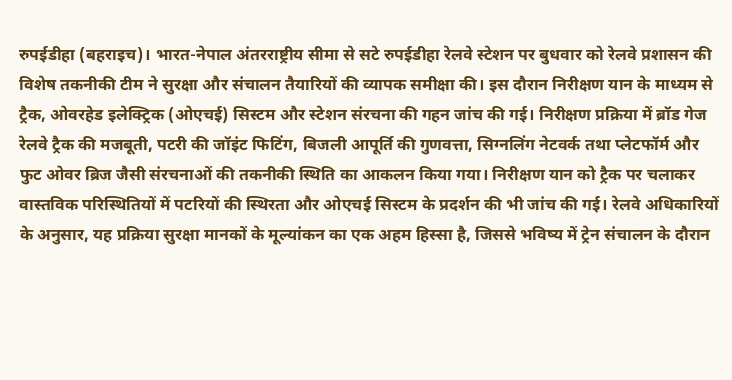रुपईडीहा (बहराइच)। भारत-नेपाल अंतरराष्ट्रीय सीमा से सटे रुपईडीहा रेलवे स्टेशन पर बुधवार को रेलवे प्रशासन की विशेष तकनीकी टीम ने सुरक्षा और संचालन तैयारियों की व्यापक समीक्षा की। इस दौरान निरीक्षण यान के माध्यम से ट्रैक, ओवरहेड इलेक्ट्रिक (ओएचई) सिस्टम और स्टेशन संरचना की गहन जांच की गई। निरीक्षण प्रक्रिया में ब्रॉड गेज रेलवे ट्रैक की मजबूती, पटरी की जॉइंट फिटिंग, बिजली आपूर्ति की गुणवत्ता, सिग्नलिंग नेटवर्क तथा प्लेटफॉर्म और फुट ओवर ब्रिज जैसी संरचनाओं की तकनीकी स्थिति का आकलन किया गया। निरीक्षण यान को ट्रैक पर चलाकर वास्तविक परिस्थितियों में पटरियों की स्थिरता और ओएचई सिस्टम के प्रदर्शन की भी जांच की गई। रेलवे अधिकारियों के अनुसार, यह प्रक्रिया सुरक्षा मानकों के मूल्यांकन का एक अहम हिस्सा है, जिससे भविष्य में ट्रेन संचालन के दौरान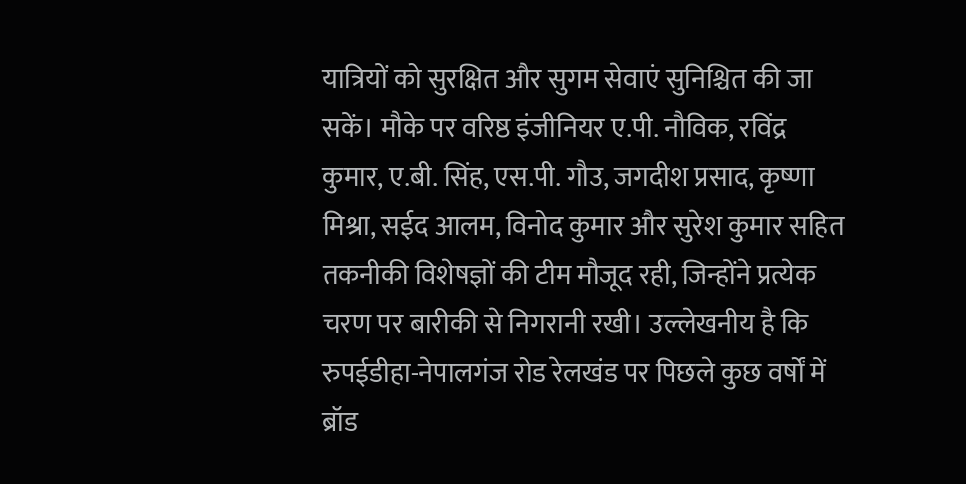यात्रियों को सुरक्षित और सुगम सेवाएं सुनिश्चित की जा सकें। मौके पर वरिष्ठ इंजीनियर ए.पी. नौविक, रविंद्र कुमार, ए.बी. सिंह, एस.पी. गौउ, जगदीश प्रसाद, कृष्णा मिश्रा, सईद आलम, विनोद कुमार और सुरेश कुमार सहित तकनीकी विशेषज्ञों की टीम मौजूद रही, जिन्होंने प्रत्येक चरण पर बारीकी से निगरानी रखी। उल्लेखनीय है कि रुपईडीहा-नेपालगंज रोड रेलखंड पर पिछले कुछ वर्षों में ब्रॉड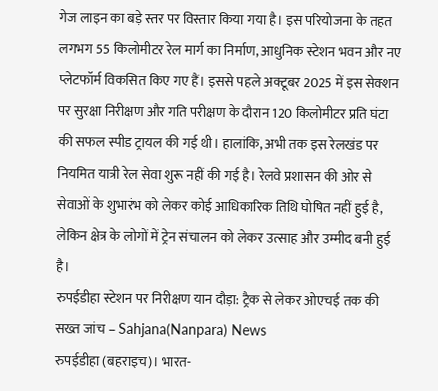गेज लाइन का बड़े स्तर पर विस्तार किया गया है। इस परियोजना के तहत लगभग 55 किलोमीटर रेल मार्ग का निर्माण, आधुनिक स्टेशन भवन और नए प्लेटफॉर्म विकसित किए गए हैं। इससे पहले अक्टूबर 2025 में इस सेक्शन पर सुरक्षा निरीक्षण और गति परीक्षण के दौरान 120 किलोमीटर प्रति घंटा की सफल स्पीड ट्रायल की गई थी। हालांकि, अभी तक इस रेलखंड पर नियमित यात्री रेल सेवा शुरू नहीं की गई है। रेलवे प्रशासन की ओर से सेवाओं के शुभारंभ को लेकर कोई आधिकारिक तिथि घोषित नहीं हुई है, लेकिन क्षेत्र के लोगों में ट्रेन संचालन को लेकर उत्साह और उम्मीद बनी हुई है।
रुपईडीहा स्टेशन पर निरीक्षण यान दौड़ा: ट्रैक से लेकर ओएचई तक की सख्त जांच – Sahjana(Nanpara) News
रुपईडीहा (बहराइच)। भारत-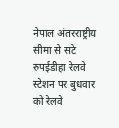नेपाल अंतरराष्ट्रीय सीमा से सटे रुपईडीहा रेलवे स्टेशन पर बुधवार को रेलवे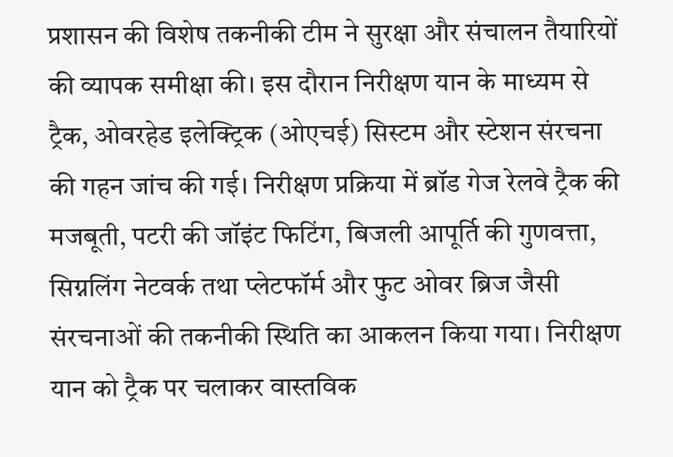प्रशासन की विशेष तकनीकी टीम ने सुरक्षा और संचालन तैयारियों की व्यापक समीक्षा की। इस दौरान निरीक्षण यान के माध्यम से ट्रैक, ओवरहेड इलेक्ट्रिक (ओएचई) सिस्टम और स्टेशन संरचना की गहन जांच की गई। निरीक्षण प्रक्रिया में ब्रॉड गेज रेलवे ट्रैक की मजबूती, पटरी की जॉइंट फिटिंग, बिजली आपूर्ति की गुणवत्ता, सिग्नलिंग नेटवर्क तथा प्लेटफॉर्म और फुट ओवर ब्रिज जैसी संरचनाओं की तकनीकी स्थिति का आकलन किया गया। निरीक्षण यान को ट्रैक पर चलाकर वास्तविक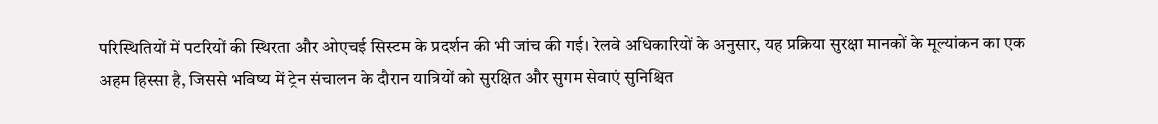परिस्थितियों में पटरियों की स्थिरता और ओएचई सिस्टम के प्रदर्शन की भी जांच की गई। रेलवे अधिकारियों के अनुसार, यह प्रक्रिया सुरक्षा मानकों के मूल्यांकन का एक अहम हिस्सा है, जिससे भविष्य में ट्रेन संचालन के दौरान यात्रियों को सुरक्षित और सुगम सेवाएं सुनिश्चित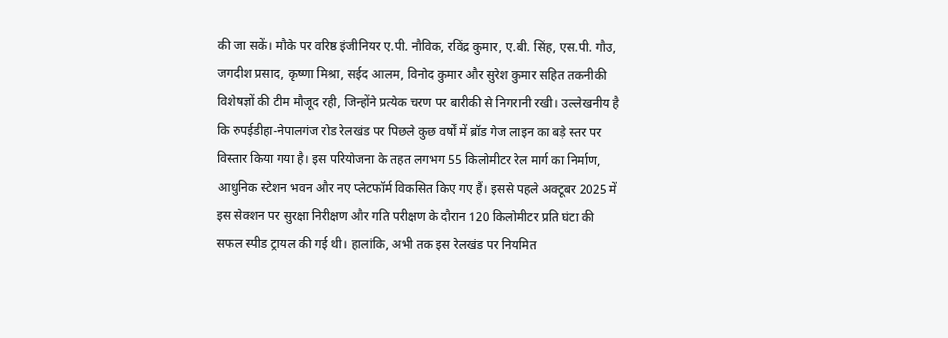की जा सकें। मौके पर वरिष्ठ इंजीनियर ए.पी. नौविक, रविंद्र कुमार, ए.बी. सिंह, एस.पी. गौउ, जगदीश प्रसाद, कृष्णा मिश्रा, सईद आलम, विनोद कुमार और सुरेश कुमार सहित तकनीकी विशेषज्ञों की टीम मौजूद रही, जिन्होंने प्रत्येक चरण पर बारीकी से निगरानी रखी। उल्लेखनीय है कि रुपईडीहा-नेपालगंज रोड रेलखंड पर पिछले कुछ वर्षों में ब्रॉड गेज लाइन का बड़े स्तर पर विस्तार किया गया है। इस परियोजना के तहत लगभग 55 किलोमीटर रेल मार्ग का निर्माण, आधुनिक स्टेशन भवन और नए प्लेटफॉर्म विकसित किए गए हैं। इससे पहले अक्टूबर 2025 में इस सेक्शन पर सुरक्षा निरीक्षण और गति परीक्षण के दौरान 120 किलोमीटर प्रति घंटा की सफल स्पीड ट्रायल की गई थी। हालांकि, अभी तक इस रेलखंड पर नियमित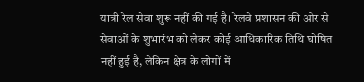यात्री रेल सेवा शुरू नहीं की गई है। रेलवे प्रशासन की ओर से सेवाओं के शुभारंभ को लेकर कोई आधिकारिक तिथि घोषित नहीं हुई है, लेकिन क्षेत्र के लोगों में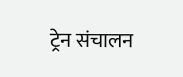ट्रेन संचालन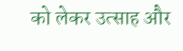को लेकर उत्साह और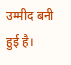उम्मीद बनी हुई है।